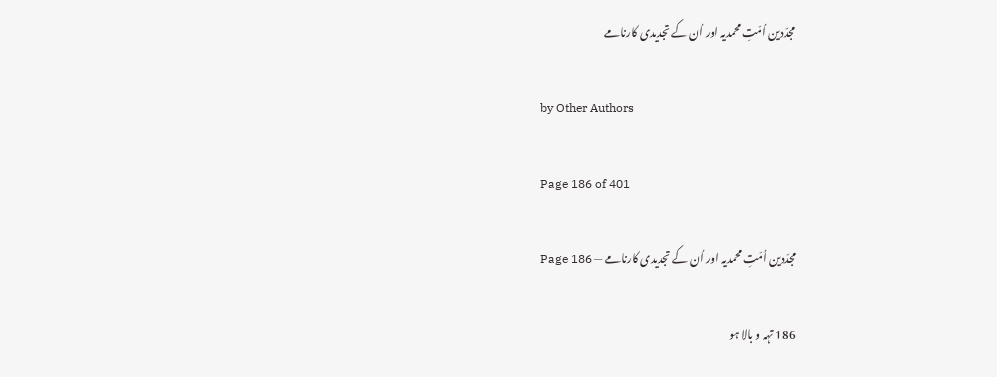مجدّدین اُمّتِ محمدیہ اور اُن کے تجدیدی کارنامے

by Other Authors

Page 186 of 401

مجدّدین اُمّتِ محمدیہ اور اُن کے تجدیدی کارنامے — Page 186

186 تہہ و بالا ہو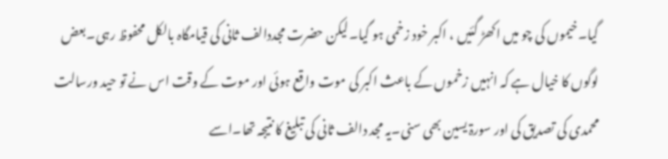گیا۔خیموں کی چو میں اکھڑ گئیں ، اکبر خود زخمی ہو گیا۔لیکن حضرت مجددالف ثانی کی قیامگاہ بالکل محفوظ رہی۔بعض لوگوں کا خیال ہے کہ انہیں زخموں کے باعث اکبر کی موت واقع ہوئی اور موت کے وقت اس نے تو حید ورسالت محمدی کی تصدیق کی اور سورۃ یسین بھی سنی۔یہ مجد دالف ثانی کی تبلیغ کا نتیجہ تھا۔اسے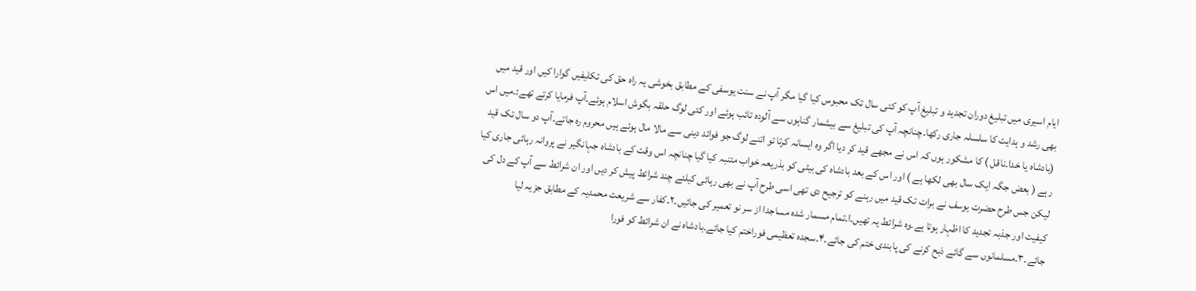ایام اسیری میں تبلیغ دوران تجدید و تبلیغ آپ کو کئی سال تک محبوس کیا گیا مگر آپ نے سنت یوسفی کے مطابق بخوشی یہ راہ حق کی تکلیفیں گوارا کیں اور قید میں بھی رشد و ہدایت کا سلسلہ جاری رکھا۔چنانچہ آپ کی تبلیغ سے بیشمار گناہوں سے آلودہ تائب ہوئے اور کئی لوگ حلقہ بگوش اسلام ہوئے۔آپ فرمایا کرتے تھے:۔میں اس (بادشاہ یا خدا۔ناقل ) کا مشکور ہوں کہ اس نے مجھے قید کر دیا اگر وہ ایسانہ کرتا تو اتنے لوگ جو فوائد دینی سے مالا مال ہوئے ہیں محروم رہ جاتے۔آپ دو سال تک قید رہے ( بعض جگہ ایک سال بھی لکھا ہے ) اور اس کے بعد بادشاہ کی بیٹی کو بذریعہ خواب متنبہ کیا گیا چنانچہ اس وقت کے بادشاہ جہانگیر نے پروانہ رہائی جاری کیا لیکن جس طرح حضرت یوسف نے برات تک قید میں رہنے کو ترجیح دی تھی اسی طرح آپ نے بھی رہائی کیلئے چند شرائط پیش کر دیں اور ان شرائط سے آپ کے دل کی کیفیت اور جذبہ تجدید کا اظہار ہوتا ہے۔وہ شرائط یہ تھیں۔ا۔تمام مسمار شدہ مساجدا از سر نو تعمیر کی جائیں۔۲۔کفار سے شریعت محمدیہ کے مطابق جزیہ لیا جائے۔۳۔مسلمانوں سے گائے ذبح کرنے کی پابندی ختم کی جائے۔۴۔سجدہ تعظیمی فوراختم کیا جائے۔بادشاہ نے ان شرائط کو فورا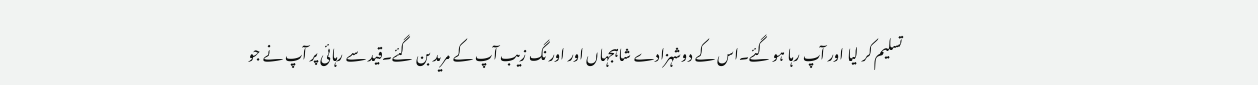تسلیم کر لیا اور آپ رہا ہو گئے۔اس کے دوشہزادے شاہجہاں اور اور نگ زیب آپ کے مرید بن گئے۔قید سے رہائی پر آپ نے جو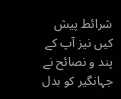شرائط پیش کیں نیز آپ کے پند و نصائح نے جہانگیر کو بدل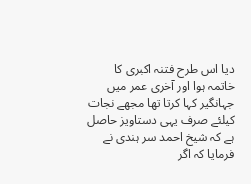دیا اس طرح فتنہ اکبری کا خاتمہ ہوا اور آخری عمر میں جہانگیر کہا کرتا تھا مجھے نجات کیلئے صرف یہی دستاویز حاصل ہے کہ شیخ احمد سر ہندی نے فرمایا کہ اگر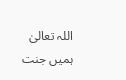اللہ تعالیٰ ہمیں جنت